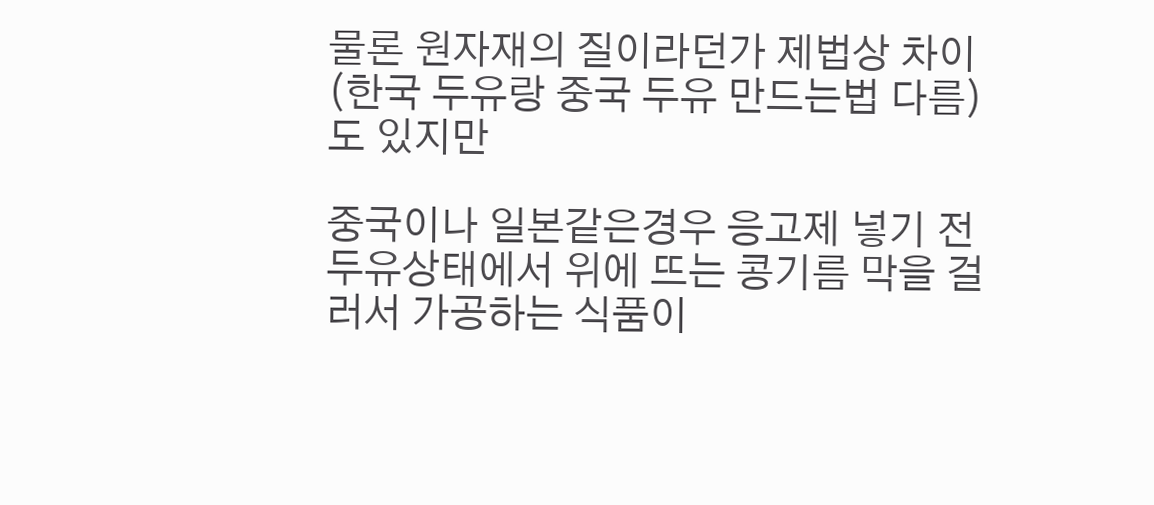물론 원자재의 질이라던가 제법상 차이(한국 두유랑 중국 두유 만드는법 다름)도 있지만

중국이나 일본같은경우 응고제 넣기 전 두유상태에서 위에 뜨는 콩기름 막을 걸러서 가공하는 식품이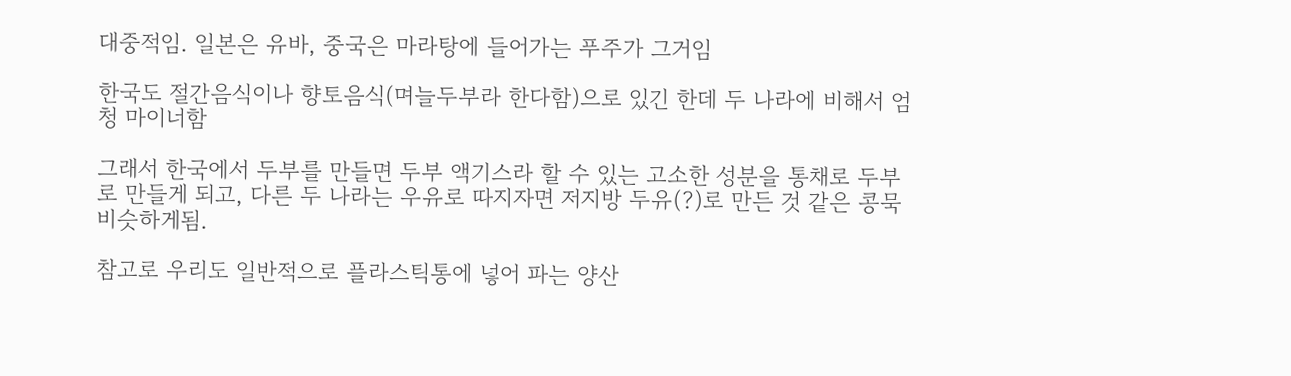대중적임. 일본은 유바, 중국은 마라탕에 들어가는 푸주가 그거임

한국도 절간음식이나 향토음식(며늘두부라 한다함)으로 있긴 한데 두 나라에 비해서 엄청 마이너함

그래서 한국에서 두부를 만들면 두부 액기스라 할 수 있는 고소한 성분을 통채로 두부로 만들게 되고, 다른 두 나라는 우유로 따지자면 저지방 두유(?)로 만든 것 같은 콩묵 비슷하게됨.

참고로 우리도 일반적으로 플라스틱통에 넣어 파는 양산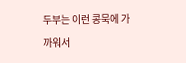두부는 이런 콩묵에 가까워서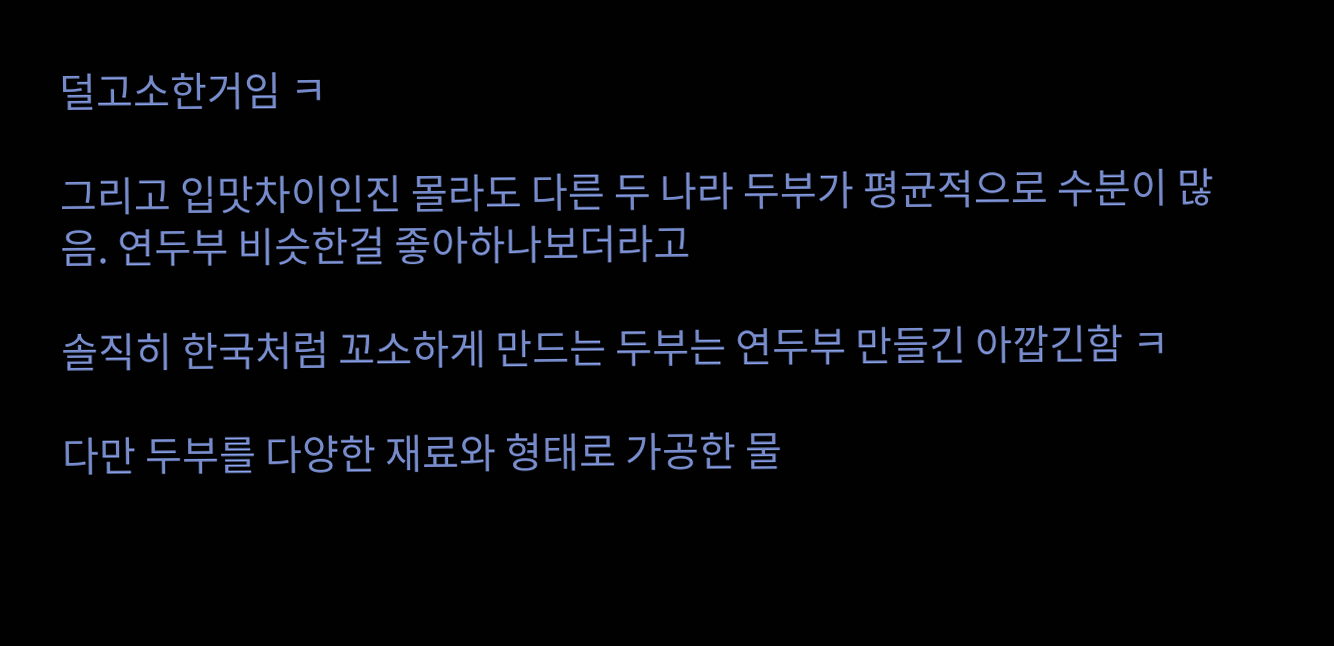덜고소한거임 ㅋ

그리고 입맛차이인진 몰라도 다른 두 나라 두부가 평균적으로 수분이 많음. 연두부 비슷한걸 좋아하나보더라고

솔직히 한국처럼 꼬소하게 만드는 두부는 연두부 만들긴 아깝긴함 ㅋ

다만 두부를 다양한 재료와 형태로 가공한 물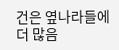건은 옆나라들에 더 많음